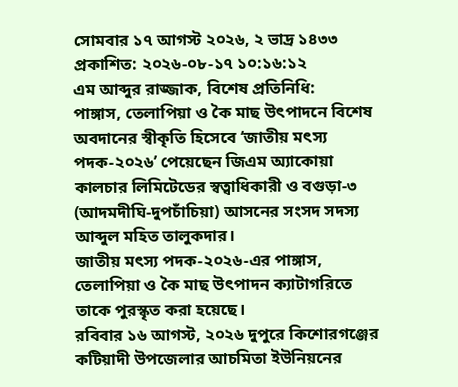সোমবার ১৭ আগস্ট ২০২৬, ২ ভাদ্র ১৪৩৩
প্রকাশিত: ২০২৬-০৮-১৭ ১০:১৬:১২
এম আব্দুর রাজ্জাক, বিশেষ প্রতিনিধি:
পাঙ্গাস, তেলাপিয়া ও কৈ মাছ উৎপাদনে বিশেষ অবদানের স্বীকৃতি হিসেবে ‘জাতীয় মৎস্য পদক-২০২৬’ পেয়েছেন জিএম অ্যাকোয়া কালচার লিমিটেডের স্বত্বাধিকারী ও বগুড়া-৩ (আদমদীঘি-দুপচাঁচিয়া) আসনের সংসদ সদস্য আব্দুল মহিত তালুকদার।
জাতীয় মৎস্য পদক-২০২৬-এর পাঙ্গাস, তেলাপিয়া ও কৈ মাছ উৎপাদন ক্যাটাগরিতে তাকে পুরস্কৃত করা হয়েছে।
রবিবার ১৬ আগস্ট, ২০২৬ দুপুরে কিশোরগঞ্জের কটিয়াদী উপজেলার আচমিতা ইউনিয়নের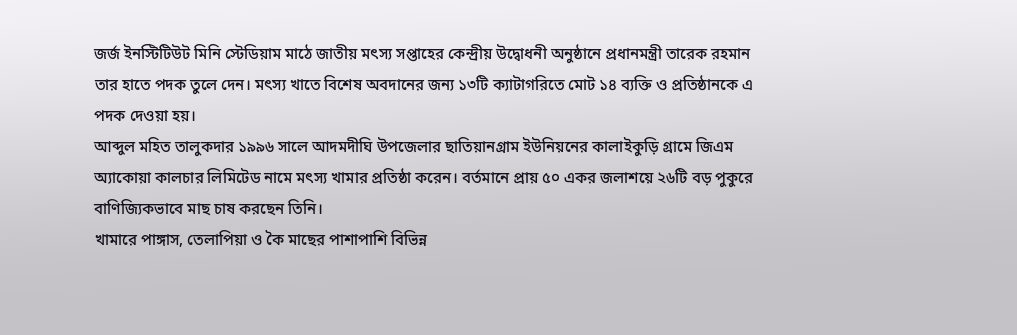জর্জ ইনস্টিটিউট মিনি স্টেডিয়াম মাঠে জাতীয় মৎস্য সপ্তাহের কেন্দ্রীয় উদ্বোধনী অনুষ্ঠানে প্রধানমন্ত্রী তারেক রহমান তার হাতে পদক তুলে দেন। মৎস্য খাতে বিশেষ অবদানের জন্য ১৩টি ক্যাটাগরিতে মোট ১৪ ব্যক্তি ও প্রতিষ্ঠানকে এ পদক দেওয়া হয়।
আব্দুল মহিত তালুকদার ১৯৯৬ সালে আদমদীঘি উপজেলার ছাতিয়ানগ্রাম ইউনিয়নের কালাইকুড়ি গ্রামে জিএম অ্যাকোয়া কালচার লিমিটেড নামে মৎস্য খামার প্রতিষ্ঠা করেন। বর্তমানে প্রায় ৫০ একর জলাশয়ে ২৬টি বড় পুকুরে বাণিজ্যিকভাবে মাছ চাষ করছেন তিনি।
খামারে পাঙ্গাস, তেলাপিয়া ও কৈ মাছের পাশাপাশি বিভিন্ন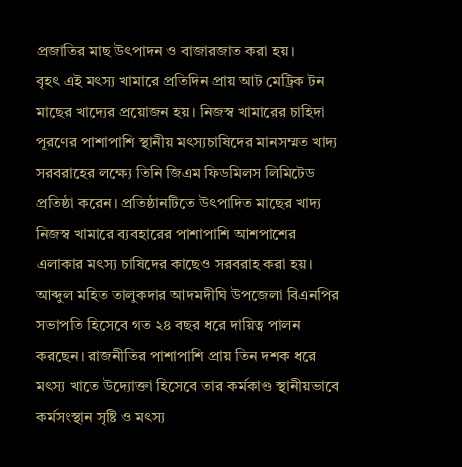প্রজাতির মাছ উৎপাদন ও বাজারজাত করা হয়।
বৃহৎ এই মৎস্য খামারে প্রতিদিন প্রায় আট মেট্রিক টন মাছের খাদ্যের প্রয়োজন হয়। নিজস্ব খামারের চাহিদা পূরণের পাশাপাশি স্থানীয় মৎস্যচাষিদের মানসম্মত খাদ্য সরবরাহের লক্ষ্যে তিনি জিএম ফিডমিলস লিমিটেড প্রতিষ্ঠা করেন। প্রতিষ্ঠানটিতে উৎপাদিত মাছের খাদ্য নিজস্ব খামারে ব্যবহারের পাশাপাশি আশপাশের এলাকার মৎস্য চাষিদের কাছেও সরবরাহ করা হয়।
আব্দুল মহিত তালুকদার আদমদীঘি উপজেলা বিএনপির সভাপতি হিসেবে গত ২৪ বছর ধরে দায়িত্ব পালন করছেন। রাজনীতির পাশাপাশি প্রায় তিন দশক ধরে মৎস্য খাতে উদ্যোক্তা হিসেবে তার কর্মকাণ্ড স্থানীয়ভাবে কর্মসংস্থান সৃষ্টি ও মৎস্য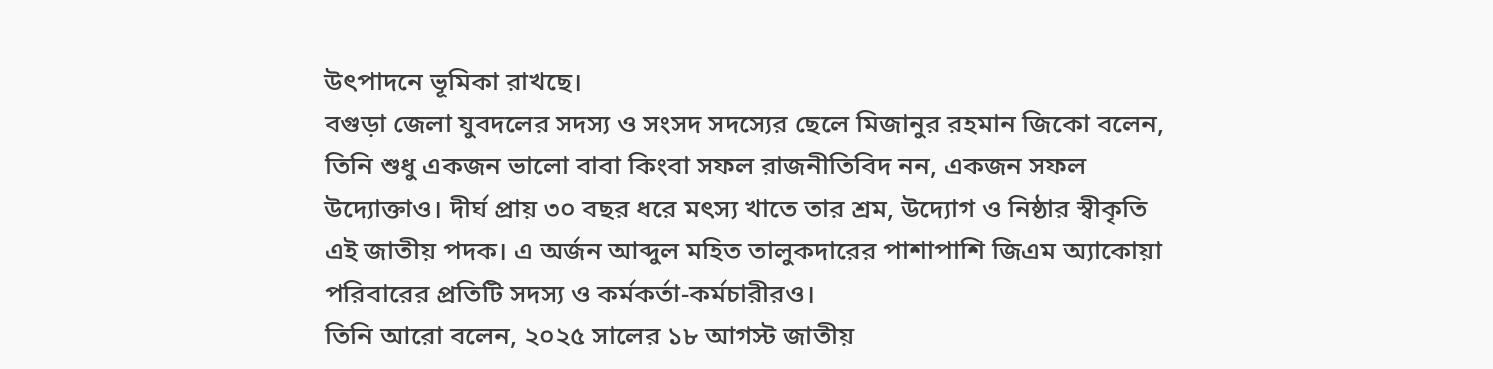উৎপাদনে ভূমিকা রাখছে।
বগুড়া জেলা যুবদলের সদস্য ও সংসদ সদস্যের ছেলে মিজানুর রহমান জিকো বলেন, তিনি শুধু একজন ভালো বাবা কিংবা সফল রাজনীতিবিদ নন, একজন সফল উদ্যোক্তাও। দীর্ঘ প্রায় ৩০ বছর ধরে মৎস্য খাতে তার শ্রম, উদ্যোগ ও নিষ্ঠার স্বীকৃতি এই জাতীয় পদক। এ অর্জন আব্দুল মহিত তালুকদারের পাশাপাশি জিএম অ্যাকোয়া পরিবারের প্রতিটি সদস্য ও কর্মকর্তা-কর্মচারীরও।
তিনি আরো বলেন, ২০২৫ সালের ১৮ আগস্ট জাতীয়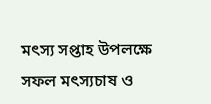মৎস্য সপ্তাহ উপলক্ষে সফল মৎস্যচাষ ও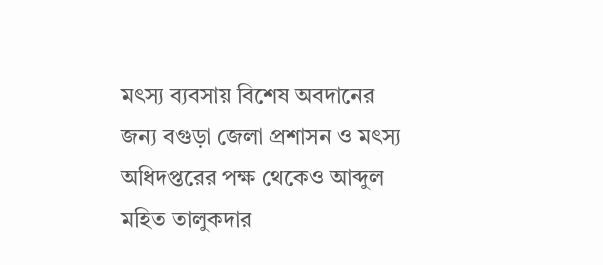মৎস্য ব্যবসায় বিশেষ অবদানের জন্য বগুড়া জেলা প্রশাসন ও মৎস্য অধিদপ্তরের পক্ষ থেকেও আব্দুল মহিত তালুকদার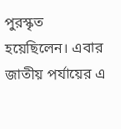পুরস্কৃত হয়েছিলেন। এবার জাতীয় পর্যায়ের এ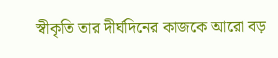স্বীকৃতি তার দীর্ঘদিনের কাজকে আরো বড়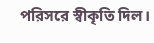পরিসরে স্বীকৃতি দিল।